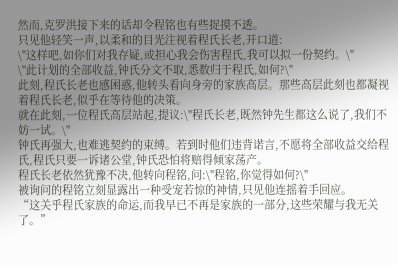然而,克罗洪接下来的话却令程铭也有些捉摸不透。
只见他轻笑一声,以柔和的目光注视着程氏长老,开口道:
\"这样吧,如你们对我存疑,或担心我会伤害程氏,我可以拟一份契约。\"
\"此计划的全部收益,钟氏分文不取,悉数归于程氏,如何?\"
此刻,程氏长老也感困惑,他转头看向身旁的家族高层。那些高层此刻也都凝视着程氏长老,似乎在等待他的决策。
就在此刻,一位程氏高层站起,提议:\"程氏长老,既然钟先生都这么说了,我们不妨一试。\"
钟氏再强大,也难逃契约的束缚。若到时他们违背诺言,不愿将全部收益交给程氏,程氏只要一诉诸公堂,钟氏恐怕将赔得倾家荡产。
程氏长老依然犹豫不决,他转向程铭,问:\"程铭,你觉得如何?\"
被询问的程铭立刻显露出一种受宠若惊的神情,只见他连摇着手回应。
“这关乎程氏家族的命运,而我早已不再是家族的一部分,这些荣耀与我无关了。”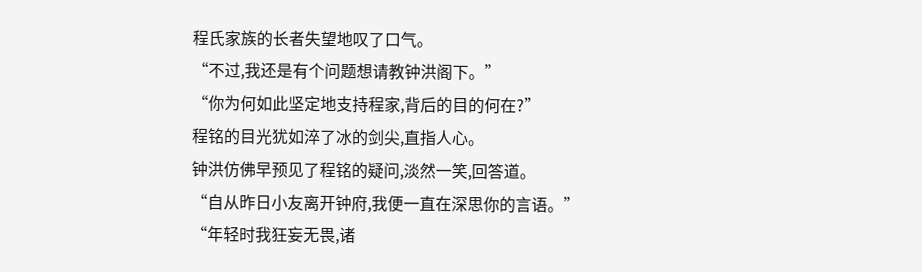程氏家族的长者失望地叹了口气。
“不过,我还是有个问题想请教钟洪阁下。”
“你为何如此坚定地支持程家,背后的目的何在?”
程铭的目光犹如淬了冰的剑尖,直指人心。
钟洪仿佛早预见了程铭的疑问,淡然一笑,回答道。
“自从昨日小友离开钟府,我便一直在深思你的言语。”
“年轻时我狂妄无畏,诸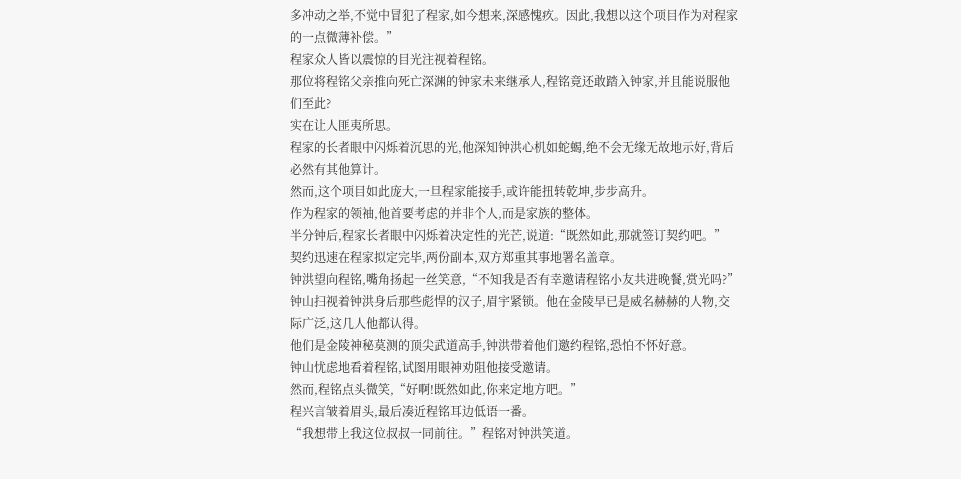多冲动之举,不觉中冒犯了程家,如今想来,深感愧疚。因此,我想以这个项目作为对程家的一点微薄补偿。”
程家众人皆以震惊的目光注视着程铭。
那位将程铭父亲推向死亡深渊的钟家未来继承人,程铭竟还敢踏入钟家,并且能说服他们至此?
实在让人匪夷所思。
程家的长者眼中闪烁着沉思的光,他深知钟洪心机如蛇蝎,绝不会无缘无故地示好,背后必然有其他算计。
然而,这个项目如此庞大,一旦程家能接手,或许能扭转乾坤,步步高升。
作为程家的领袖,他首要考虑的并非个人,而是家族的整体。
半分钟后,程家长者眼中闪烁着决定性的光芒,说道:“既然如此,那就签订契约吧。”
契约迅速在程家拟定完毕,两份副本,双方郑重其事地署名盖章。
钟洪望向程铭,嘴角扬起一丝笑意,“不知我是否有幸邀请程铭小友共进晚餐,赏光吗?”
钟山扫视着钟洪身后那些彪悍的汉子,眉宇紧锁。他在金陵早已是威名赫赫的人物,交际广泛,这几人他都认得。
他们是金陵神秘莫测的顶尖武道高手,钟洪带着他们邀约程铭,恐怕不怀好意。
钟山忧虑地看着程铭,试图用眼神劝阻他接受邀请。
然而,程铭点头微笑,“好啊!既然如此,你来定地方吧。”
程兴言皱着眉头,最后凑近程铭耳边低语一番。
“我想带上我这位叔叔一同前往。”程铭对钟洪笑道。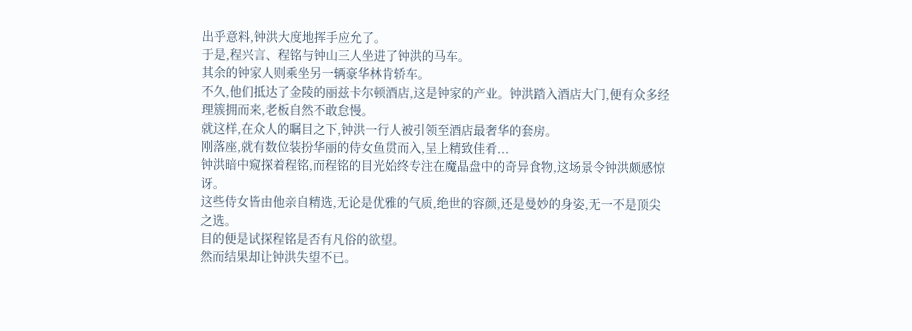出乎意料,钟洪大度地挥手应允了。
于是,程兴言、程铭与钟山三人坐进了钟洪的马车。
其余的钟家人则乘坐另一辆豪华林肯轿车。
不久,他们抵达了金陵的丽兹卡尔顿酒店,这是钟家的产业。钟洪踏入酒店大门,便有众多经理簇拥而来,老板自然不敢怠慢。
就这样,在众人的瞩目之下,钟洪一行人被引领至酒店最奢华的套房。
刚落座,就有数位装扮华丽的侍女鱼贯而入,呈上精致佳肴...
钟洪暗中窥探着程铭,而程铭的目光始终专注在魔晶盘中的奇异食物,这场景令钟洪颇感惊讶。
这些侍女皆由他亲自精选,无论是优雅的气质,绝世的容颜,还是曼妙的身姿,无一不是顶尖之选。
目的便是试探程铭是否有凡俗的欲望。
然而结果却让钟洪失望不已。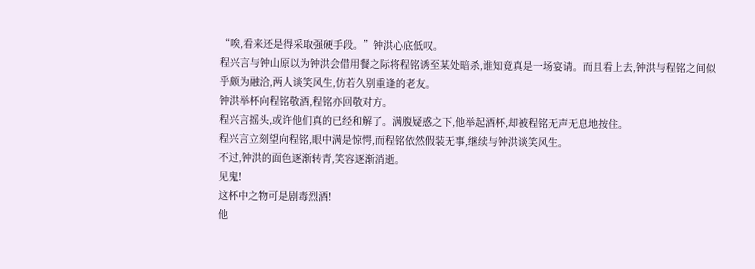“唉,看来还是得采取强硬手段。”钟洪心底低叹。
程兴言与钟山原以为钟洪会借用餐之际将程铭诱至某处暗杀,谁知竟真是一场宴请。而且看上去,钟洪与程铭之间似乎颇为融洽,两人谈笑风生,仿若久别重逢的老友。
钟洪举杯向程铭敬酒,程铭亦回敬对方。
程兴言摇头,或许他们真的已经和解了。满腹疑惑之下,他举起酒杯,却被程铭无声无息地按住。
程兴言立刻望向程铭,眼中满是惊愕,而程铭依然假装无事,继续与钟洪谈笑风生。
不过,钟洪的面色逐渐转青,笑容逐渐消逝。
见鬼!
这杯中之物可是剧毒烈酒!
他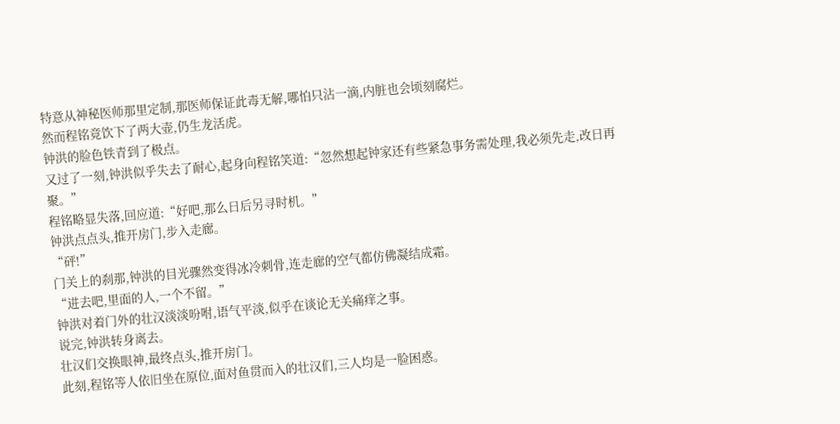特意从神秘医师那里定制,那医师保证此毒无解,哪怕只沾一滴,内脏也会顷刻腐烂。
然而程铭竟饮下了两大壶,仍生龙活虎。
钟洪的脸色铁青到了极点。
又过了一刻,钟洪似乎失去了耐心,起身向程铭笑道:“忽然想起钟家还有些紧急事务需处理,我必须先走,改日再聚。”
程铭略显失落,回应道:“好吧,那么日后另寻时机。”
钟洪点点头,推开房门,步入走廊。
“砰!”
门关上的刹那,钟洪的目光骤然变得冰冷刺骨,连走廊的空气都仿佛凝结成霜。
“进去吧,里面的人,一个不留。”
钟洪对着门外的壮汉淡淡吩咐,语气平淡,似乎在谈论无关痛痒之事。
说完,钟洪转身离去。
壮汉们交换眼神,最终点头,推开房门。
此刻,程铭等人依旧坐在原位,面对鱼贯而入的壮汉们,三人均是一脸困惑。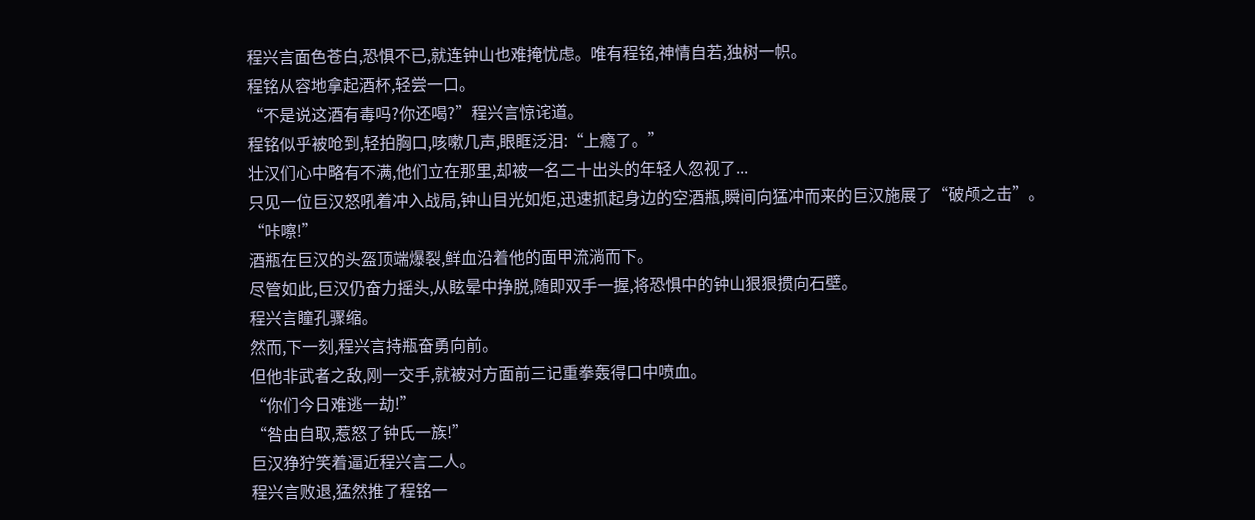程兴言面色苍白,恐惧不已,就连钟山也难掩忧虑。唯有程铭,神情自若,独树一帜。
程铭从容地拿起酒杯,轻尝一口。
“不是说这酒有毒吗?你还喝?”程兴言惊诧道。
程铭似乎被呛到,轻拍胸口,咳嗽几声,眼眶泛泪:“上瘾了。”
壮汉们心中略有不满,他们立在那里,却被一名二十出头的年轻人忽视了...
只见一位巨汉怒吼着冲入战局,钟山目光如炬,迅速抓起身边的空酒瓶,瞬间向猛冲而来的巨汉施展了“破颅之击”。
“咔嚓!”
酒瓶在巨汉的头盔顶端爆裂,鲜血沿着他的面甲流淌而下。
尽管如此,巨汉仍奋力摇头,从眩晕中挣脱,随即双手一握,将恐惧中的钟山狠狠掼向石壁。
程兴言瞳孔骤缩。
然而,下一刻,程兴言持瓶奋勇向前。
但他非武者之敌,刚一交手,就被对方面前三记重拳轰得口中喷血。
“你们今日难逃一劫!”
“咎由自取,惹怒了钟氏一族!”
巨汉狰狞笑着逼近程兴言二人。
程兴言败退,猛然推了程铭一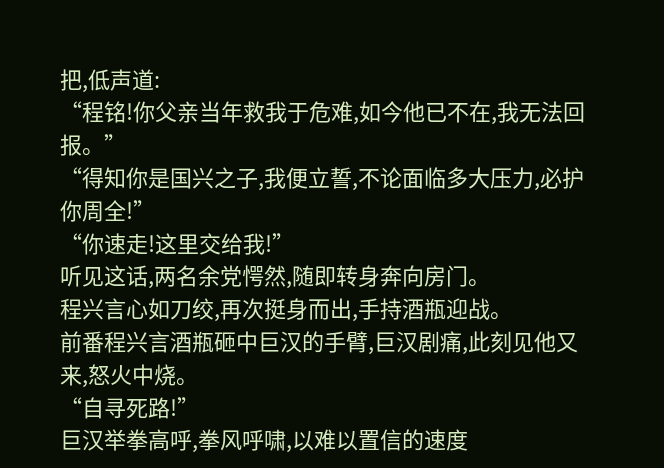把,低声道:
“程铭!你父亲当年救我于危难,如今他已不在,我无法回报。”
“得知你是国兴之子,我便立誓,不论面临多大压力,必护你周全!”
“你速走!这里交给我!”
听见这话,两名余党愕然,随即转身奔向房门。
程兴言心如刀绞,再次挺身而出,手持酒瓶迎战。
前番程兴言酒瓶砸中巨汉的手臂,巨汉剧痛,此刻见他又来,怒火中烧。
“自寻死路!”
巨汉举拳高呼,拳风呼啸,以难以置信的速度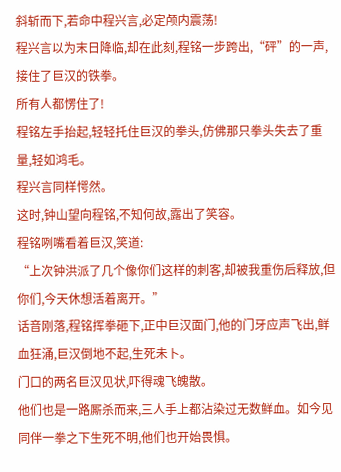斜斩而下,若命中程兴言,必定颅内震荡!
程兴言以为末日降临,却在此刻,程铭一步跨出,“砰”的一声,接住了巨汉的铁拳。
所有人都愣住了!
程铭左手抬起,轻轻托住巨汉的拳头,仿佛那只拳头失去了重量,轻如鸿毛。
程兴言同样愕然。
这时,钟山望向程铭,不知何故,露出了笑容。
程铭咧嘴看着巨汉,笑道:
“上次钟洪派了几个像你们这样的刺客,却被我重伤后释放,但你们,今天休想活着离开。”
话音刚落,程铭挥拳砸下,正中巨汉面门,他的门牙应声飞出,鲜血狂涌,巨汉倒地不起,生死未卜。
门口的两名巨汉见状,吓得魂飞魄散。
他们也是一路厮杀而来,三人手上都沾染过无数鲜血。如今见同伴一拳之下生死不明,他们也开始畏惧。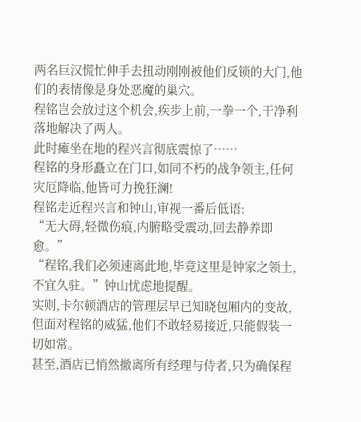两名巨汉慌忙伸手去扭动刚刚被他们反锁的大门,他们的表情像是身处恶魔的巢穴。
程铭岂会放过这个机会,疾步上前,一拳一个,干净利落地解决了两人。
此时瘫坐在地的程兴言彻底震惊了……
程铭的身形矗立在门口,如同不朽的战争领主,任何灾厄降临,他皆可力挽狂澜!
程铭走近程兴言和钟山,审视一番后低语:
“无大碍,轻微伤痕,内腑略受震动,回去静养即愈。”
“程铭,我们必须速离此地,毕竟这里是钟家之领土,不宜久驻。”钟山忧虑地提醒。
实则,卡尔顿酒店的管理层早已知晓包厢内的变故,但面对程铭的威猛,他们不敢轻易接近,只能假装一切如常。
甚至,酒店已悄然撤离所有经理与侍者,只为确保程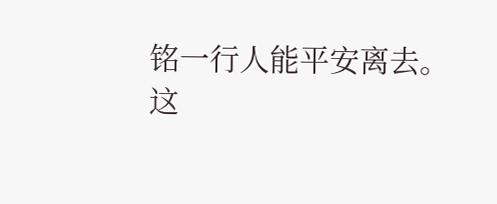铭一行人能平安离去。
这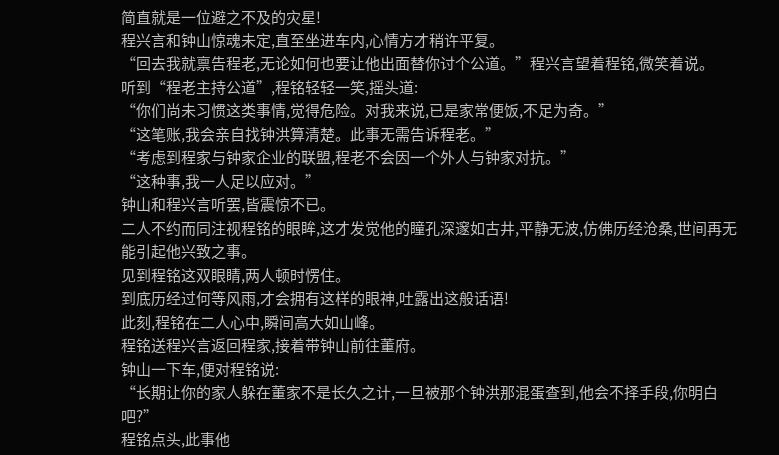简直就是一位避之不及的灾星!
程兴言和钟山惊魂未定,直至坐进车内,心情方才稍许平复。
“回去我就禀告程老,无论如何也要让他出面替你讨个公道。”程兴言望着程铭,微笑着说。
听到“程老主持公道”,程铭轻轻一笑,摇头道:
“你们尚未习惯这类事情,觉得危险。对我来说,已是家常便饭,不足为奇。”
“这笔账,我会亲自找钟洪算清楚。此事无需告诉程老。”
“考虑到程家与钟家企业的联盟,程老不会因一个外人与钟家对抗。”
“这种事,我一人足以应对。”
钟山和程兴言听罢,皆震惊不已。
二人不约而同注视程铭的眼眸,这才发觉他的瞳孔深邃如古井,平静无波,仿佛历经沧桑,世间再无能引起他兴致之事。
见到程铭这双眼睛,两人顿时愣住。
到底历经过何等风雨,才会拥有这样的眼神,吐露出这般话语!
此刻,程铭在二人心中,瞬间高大如山峰。
程铭送程兴言返回程家,接着带钟山前往董府。
钟山一下车,便对程铭说:
“长期让你的家人躲在董家不是长久之计,一旦被那个钟洪那混蛋查到,他会不择手段,你明白吧?”
程铭点头,此事他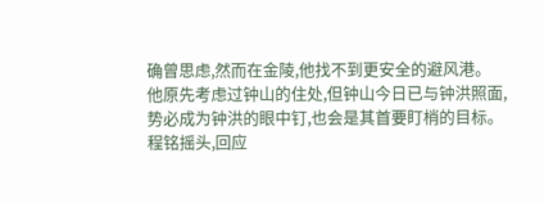确曾思虑,然而在金陵,他找不到更安全的避风港。
他原先考虑过钟山的住处,但钟山今日已与钟洪照面,势必成为钟洪的眼中钉,也会是其首要盯梢的目标。
程铭摇头,回应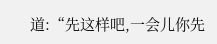道:“先这样吧,一会儿你先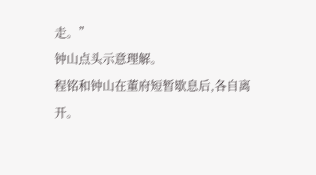走。”
钟山点头示意理解。
程铭和钟山在董府短暂歇息后,各自离开。